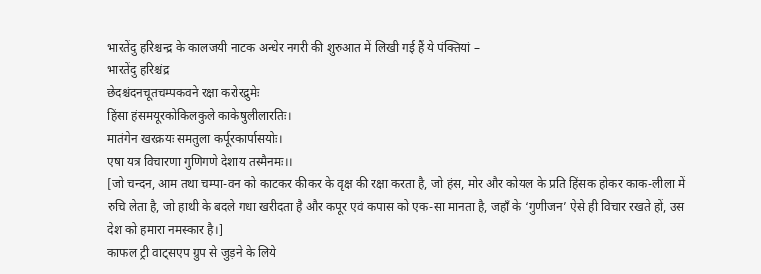भारतेंदु हरिश्चन्द्र के कालजयी नाटक अन्धेर नगरी की शुरुआत में लिखी गई हैं ये पंक्तियां –
भारतेंदु हरिश्चंद्र
छेदश्चंदनचूतचम्पकवने रक्षा करोरद्रुमेः
हिंसा हंसमयूरकोकिलकुले काकेषुलीलारतिः।
मातंगेन खरक्रयः समतुला कर्पूरकार्पासयोः।
एषा यत्र विचारणा गुणिगणे देशाय तस्मैनमः।।
[जो चन्दन, आम तथा चम्पा-वन को काटकर कीकर के वृक्ष की रक्षा करता है, जो हंस, मोर और कोयल के प्रति हिंसक होकर काक-लीला में रुचि लेता है, जो हाथी के बदले गधा खरीदता है और कपूर एवं कपास को एक-सा मानता है, जहाँ के ‘गुणीजन’ ऐसे ही विचार रखते हों, उस देश को हमारा नमस्कार है।]
काफल ट्री वाट्सएप ग्रुप से जुड़ने के लिये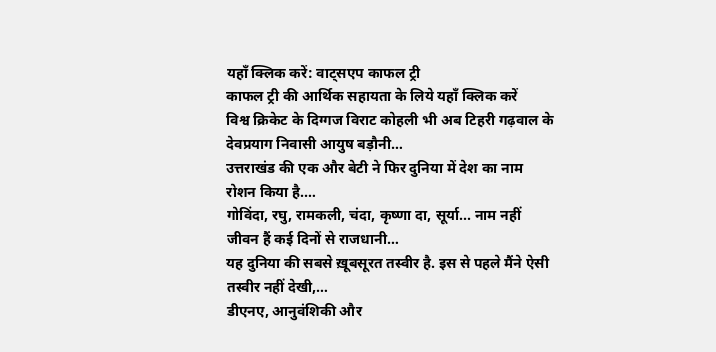यहाँ क्लिक करें: वाट्सएप काफल ट्री
काफल ट्री की आर्थिक सहायता के लिये यहाँ क्लिक करें
विश्व क्रिकेट के दिग्गज विराट कोहली भी अब टिहरी गढ़वाल के देवप्रयाग निवासी आयुष बड़ौनी…
उत्तराखंड की एक और बेटी ने फिर दुनिया में देश का नाम रोशन किया है.…
गोविंदा, रघु, रामकली, चंदा, कृष्णा दा, सूर्या... नाम नहीं जीवन हैं कई दिनों से राजधानी…
यह दुनिया की सबसे ख़ूबसूरत तस्वीर है. इस से पहले मैंने ऐसी तस्वीर नहीं देखी,…
डीएनए, आनुवंशिकी और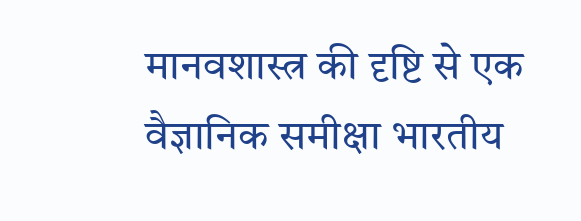मानवशास्त्र की दृष्टि से एक वैज्ञानिक समीक्षा भारतीय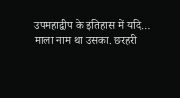उपमहाद्वीप के इतिहास में यदि…
माला नाम था उसका. छरहरी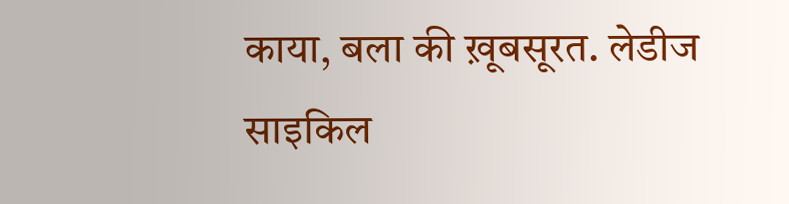काया, बला की ख़ूबसूरत. लेडीज साइकिल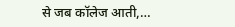से जब कॉलेज आती,…